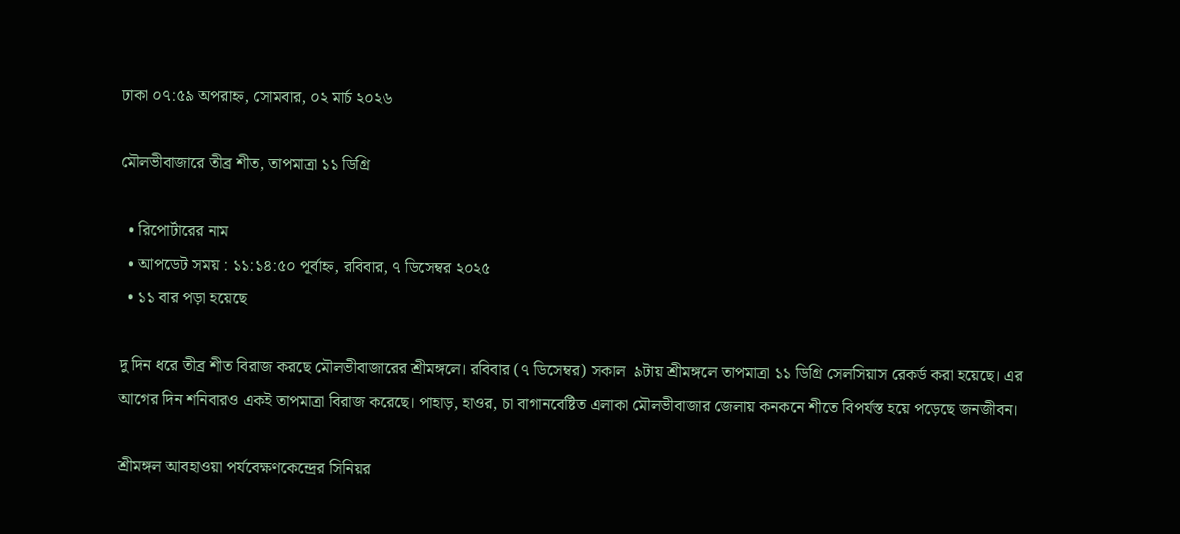ঢাকা ০৭:৫৯ অপরাহ্ন, সোমবার, ০২ মার্চ ২০২৬

মৌলভীবাজারে তীব্র শীত, তাপমাত্রা ১১ ডিগ্রি

  • রিপোর্টারের নাম
  • আপডেট সময় : ১১:১৪:৫০ পূর্বাহ্ন, রবিবার, ৭ ডিসেম্বর ২০২৫
  • ১১ বার পড়া হয়েছে

দু দিন ধরে তীব্র শীত বিরাজ করছে মৌলভীবাজারের শ্রীমঙ্গলে। রবিবার (৭ ডিসেম্বর) সকাল  ৯টায় শ্রীমঙ্গলে তাপমাত্রা ১১ ডিগ্রি সেলসিয়াস রেকর্ড করা হয়েছে। এর আগের দিন শনিবারও একই তাপমাত্রা বিরাজ করেছে। পাহাড়, হাওর, চা বাগানবেষ্টিত এলাকা মৌলভীবাজার জেলায় কনকনে শীতে বিপর্যস্ত হয়ে পড়েছে জনজীবন।

শ্রীমঙ্গল আবহাওয়া পর্যবেক্ষণকেন্দ্রের সিনিয়র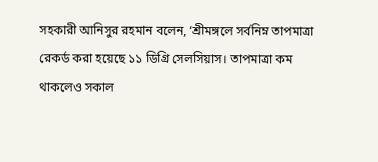সহকারী আনিসুর রহমান বলেন, ‘শ্রীমঙ্গলে সর্বনিম্ন তাপমাত্রা রেকর্ড করা হয়েছে ১১ ডিগ্রি সেলসিয়াস। তাপমাত্রা কম থাকলেও সকাল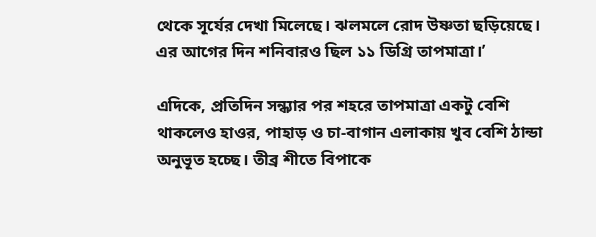থেকে সূর্যের দেখা মিলেছে। ঝলমলে রোদ উষ্ণতা ছড়িয়েছে। এর আগের দিন শনিবারও ছিল ১১ ডিগ্রি তাপমাত্রা।’

এদিকে, প্রতিদিন সন্ধ্যার পর শহরে তাপমাত্রা একটু বেশি থাকলেও হাওর, পাহাড় ও চা-বাগান এলাকায় খুব বেশি ঠান্ডা অনুভূত হচ্ছে। তীব্র শীতে বিপাকে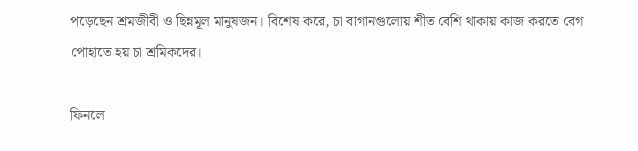পড়েছেন শ্রমজীবী ও ছিন্নমূল মানুষজন। বিশেষ করে, চা বাগানগুলোয় শীত বেশি থাকায় কাজ করতে বেগ পোহাতে হয় চা শ্রমিকদের।

ফিনলে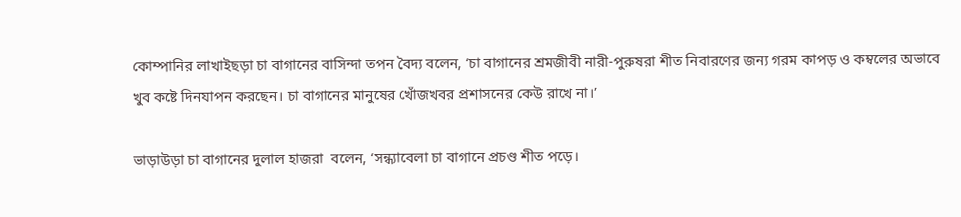কোম্পানির লাখাইছড়া চা বাগানের বাসিন্দা তপন বৈদ্য বলেন, ‘চা বাগানের শ্রমজীবী নারী-পুরুষরা শীত নিবারণের জন্য গরম কাপড় ও কম্বলের অভাবে খুব কষ্টে দিনযাপন করছেন। চা বাগানের মানুষের খোঁজখবর প্রশাসনের কেউ রাখে না।’

ভাড়াউড়া চা বাগানের দুলাল হাজরা  বলেন, ‘সন্ধ্যাবেলা চা বাগানে প্রচণ্ড শীত পড়ে।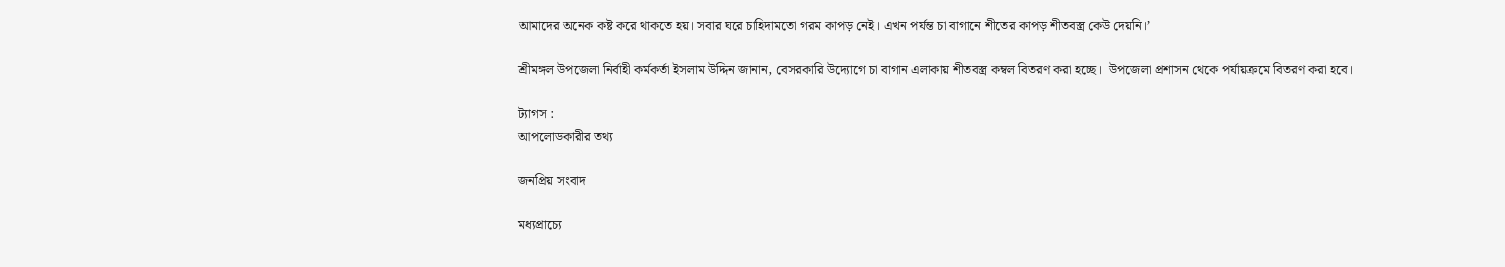আমাদের অনেক কষ্ট করে থাকতে হয়। সবার ঘরে চাহিদামতো গরম কাপড় নেই। এখন পর্যন্ত চা বাগানে শীতের কাপড় শীতবস্ত্র কেউ দেয়নি।’

শ্রীমঙ্গল উপজেলা নির্বাহী কর্মকর্তা ইসলাম উদ্দিন জানান, বেসরকারি উদ্যোগে চা বাগান এলাকায় শীতবস্ত্র কম্বল বিতরণ করা হচ্ছে।  উপজেলা প্রশাসন থেকে পর্যায়ক্রমে বিতরণ করা হবে।

ট্যাগস :
আপলোডকারীর তথ্য

জনপ্রিয় সংবাদ

মধ্যপ্রাচ্যে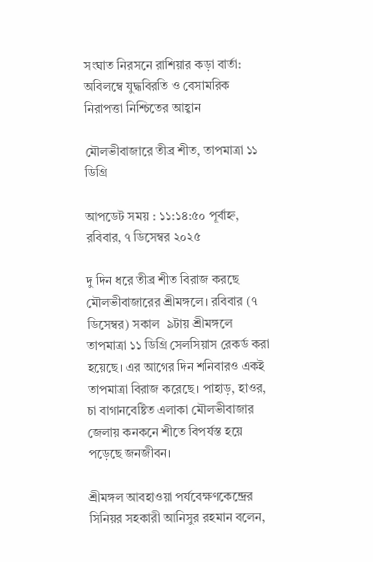সংঘাত নিরসনে রাশিয়ার কড়া বার্তা: অবিলম্বে যুদ্ধবিরতি ও বেসামরিক নিরাপত্তা নিশ্চিতের আহ্বান

মৌলভীবাজারে তীব্র শীত, তাপমাত্রা ১১ ডিগ্রি

আপডেট সময় : ১১:১৪:৫০ পূর্বাহ্ন, রবিবার, ৭ ডিসেম্বর ২০২৫

দু দিন ধরে তীব্র শীত বিরাজ করছে মৌলভীবাজারের শ্রীমঙ্গলে। রবিবার (৭ ডিসেম্বর) সকাল  ৯টায় শ্রীমঙ্গলে তাপমাত্রা ১১ ডিগ্রি সেলসিয়াস রেকর্ড করা হয়েছে। এর আগের দিন শনিবারও একই তাপমাত্রা বিরাজ করেছে। পাহাড়, হাওর, চা বাগানবেষ্টিত এলাকা মৌলভীবাজার জেলায় কনকনে শীতে বিপর্যস্ত হয়ে পড়েছে জনজীবন।

শ্রীমঙ্গল আবহাওয়া পর্যবেক্ষণকেন্দ্রের সিনিয়র সহকারী আনিসুর রহমান বলেন,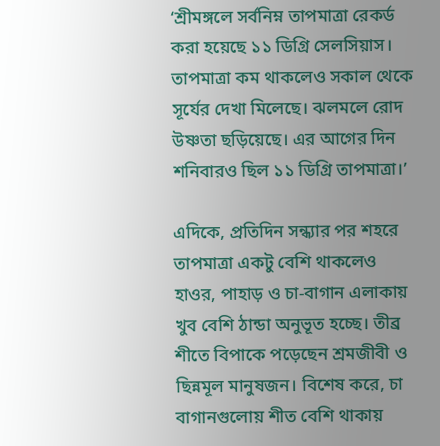‘শ্রীমঙ্গলে সর্বনিম্ন তাপমাত্রা রেকর্ড করা হয়েছে ১১ ডিগ্রি সেলসিয়াস। তাপমাত্রা কম থাকলেও সকাল থেকে সূর্যের দেখা মিলেছে। ঝলমলে রোদ উষ্ণতা ছড়িয়েছে। এর আগের দিন শনিবারও ছিল ১১ ডিগ্রি তাপমাত্রা।’

এদিকে, প্রতিদিন সন্ধ্যার পর শহরে তাপমাত্রা একটু বেশি থাকলেও হাওর, পাহাড় ও চা-বাগান এলাকায় খুব বেশি ঠান্ডা অনুভূত হচ্ছে। তীব্র শীতে বিপাকে পড়েছেন শ্রমজীবী ও ছিন্নমূল মানুষজন। বিশেষ করে, চা বাগানগুলোয় শীত বেশি থাকায়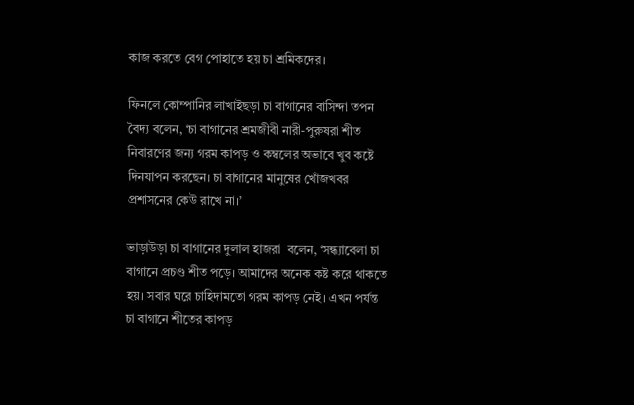কাজ করতে বেগ পোহাতে হয় চা শ্রমিকদের।

ফিনলে কোম্পানির লাখাইছড়া চা বাগানের বাসিন্দা তপন বৈদ্য বলেন, ‘চা বাগানের শ্রমজীবী নারী-পুরুষরা শীত নিবারণের জন্য গরম কাপড় ও কম্বলের অভাবে খুব কষ্টে দিনযাপন করছেন। চা বাগানের মানুষের খোঁজখবর প্রশাসনের কেউ রাখে না।’

ভাড়াউড়া চা বাগানের দুলাল হাজরা  বলেন, ‘সন্ধ্যাবেলা চা বাগানে প্রচণ্ড শীত পড়ে। আমাদের অনেক কষ্ট করে থাকতে হয়। সবার ঘরে চাহিদামতো গরম কাপড় নেই। এখন পর্যন্ত চা বাগানে শীতের কাপড়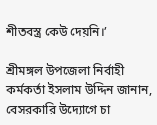শীতবস্ত্র কেউ দেয়নি।’

শ্রীমঙ্গল উপজেলা নির্বাহী কর্মকর্তা ইসলাম উদ্দিন জানান, বেসরকারি উদ্যোগে চা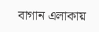বাগান এলাকায়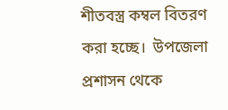শীতবস্ত্র কম্বল বিতরণ করা হচ্ছে।  উপজেলা প্রশাসন থেকে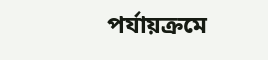পর্যায়ক্রমে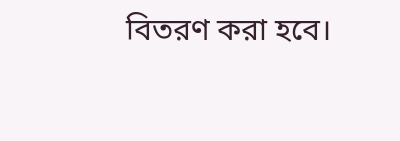বিতরণ করা হবে।